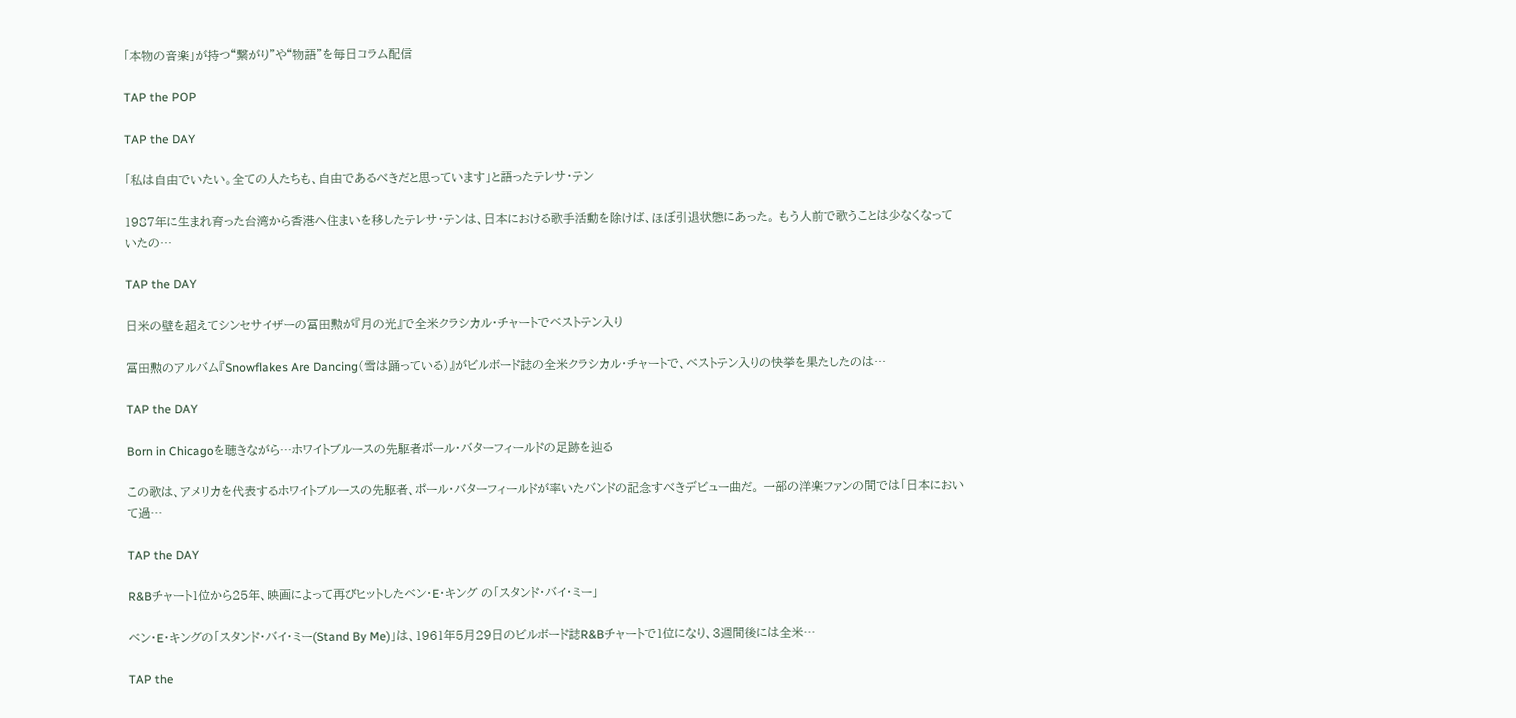「本物の音楽」が持つ“繋がり”や“物語”を毎日コラム配信

TAP the POP

TAP the DAY

「私は自由でいたい。全ての人たちも、自由であるべきだと思っています」と語ったテレサ・テン

1987年に生まれ育った台湾から香港へ住まいを移したテレサ・テンは、日本における歌手活動を除けば、ほぼ引退状態にあった。 もう人前で歌うことは少なくなっていたの…

TAP the DAY

日米の壁を超えてシンセサイザーの冨田勲が『月の光』で全米クラシカル・チャートでベストテン入り

冨田勲のアルバム『Snowflakes Are Dancing(雪は踊っている)』がビルボード誌の全米クラシカル・チャートで、ベストテン入りの快挙を果たしたのは…

TAP the DAY

Born in Chicagoを聴きながら…ホワイトブルースの先駆者ポール・バターフィールドの足跡を辿る

この歌は、アメリカを代表するホワイトブルースの先駆者、ポール・バターフィールドが率いたバンドの記念すべきデビュー曲だ。 一部の洋楽ファンの間では「日本において過…

TAP the DAY

R&Bチャート1位から25年、映画によって再びヒットしたベン・E・キング の「スタンド・バイ・ミー」

ベン・E・キングの「スタンド・バイ・ミー(Stand By Me)」は、1961年5月29日のビルボード誌R&Bチャートで1位になり、3週間後には全米…

TAP the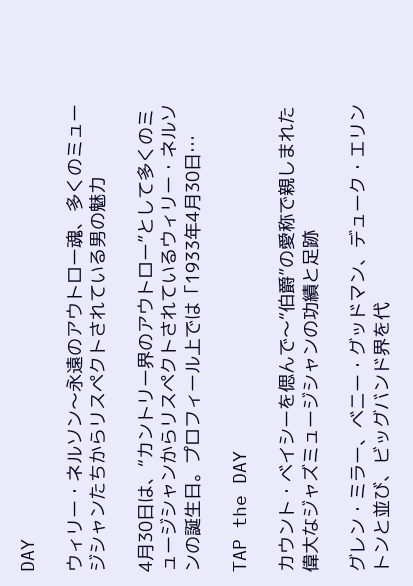DAY

ウィリー・ネルソン〜永遠のアウトロー魂、多くのミュージシャンたちからリスペクトされている男の魅力

4月30日は、“カントリー界のアウトロー”として多くのミュージシャンからリスペクトされているウィリー・ネルソンの誕生日。プロフィール上では「1933年4月30日…

TAP the DAY

カウント・ベイシーを偲んで〜“伯爵”の愛称で親しまれた偉大なジャズミュージシャンの功績と足跡

グレン・ミラー、ベニー・グッドマン、デューク・エリントンと並び、ビッグバンド界を代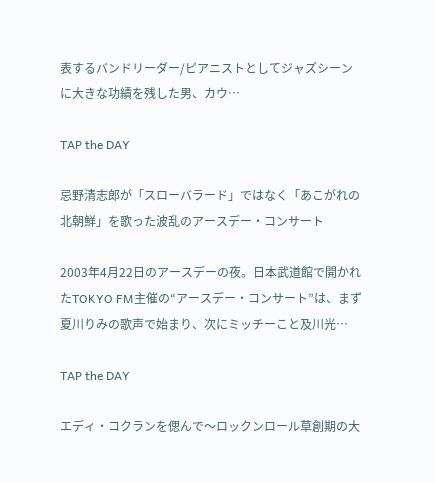表するバンドリーダー/ピアニストとしてジャズシーンに大きな功績を残した男、カウ…

TAP the DAY

忌野清志郎が「スローバラード」ではなく「あこがれの北朝鮮」を歌った波乱のアースデー・コンサート

2003年4月22日のアースデーの夜。日本武道館で開かれたTOKYO FM主催の“アースデー・コンサート”は、まず夏川りみの歌声で始まり、次にミッチーこと及川光…

TAP the DAY

エディ・コクランを偲んで〜ロックンロール草創期の大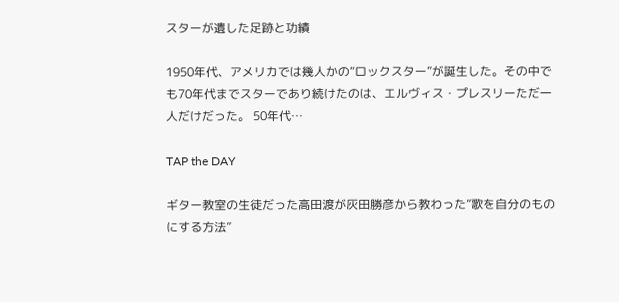スターが遺した足跡と功績

1950年代、アメリカでは幾人かの“ロックスター”が誕生した。その中でも70年代までスターであり続けたのは、エルヴィス・プレスリーただ一人だけだった。 50年代…

TAP the DAY

ギター教室の生徒だった高田渡が灰田勝彦から教わった”歌を自分のものにする方法”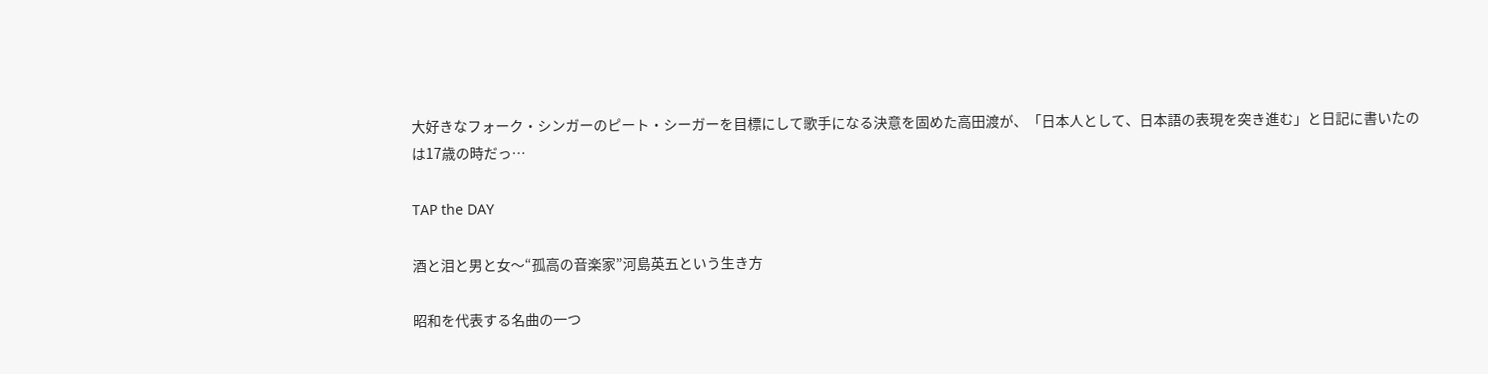大好きなフォーク・シンガーのピート・シーガーを目標にして歌手になる決意を固めた高田渡が、「日本人として、日本語の表現を突き進む」と日記に書いたのは17歳の時だっ…

TAP the DAY

酒と泪と男と女〜“孤高の音楽家”河島英五という生き方

昭和を代表する名曲の一つ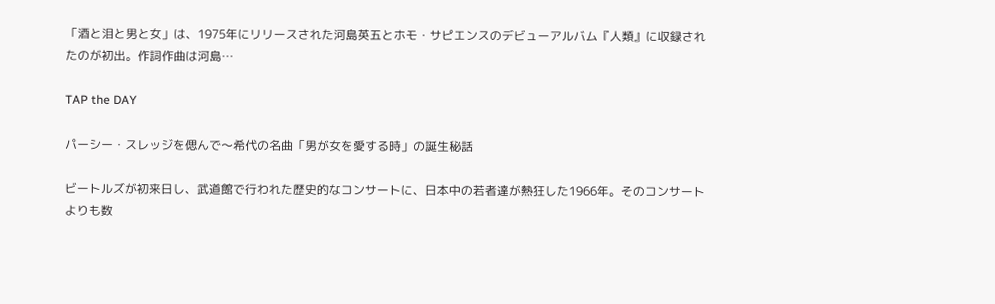「酒と泪と男と女」は、1975年にリリースされた河島英五とホモ・サピエンスのデビューアルバム『人類』に収録されたのが初出。作詞作曲は河島…

TAP the DAY

パーシー・スレッジを偲んで〜希代の名曲「男が女を愛する時」の誕生秘話

ビートルズが初来日し、武道館で行われた歴史的なコンサートに、日本中の若者達が熱狂した1966年。そのコンサートよりも数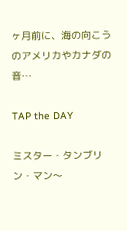ヶ月前に、海の向こうのアメリカやカナダの音…

TAP the DAY

ミスター・タンブリン・マン〜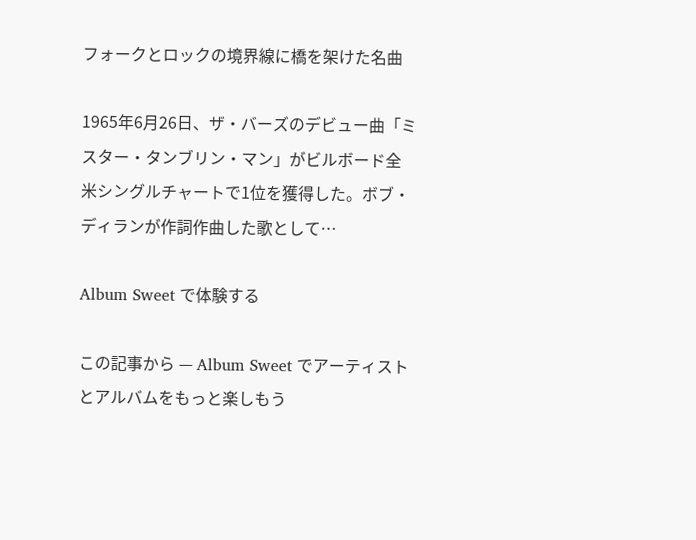フォークとロックの境界線に橋を架けた名曲

1965年6月26日、ザ・バーズのデビュー曲「ミスター・タンブリン・マン」がビルボード全米シングルチャートで1位を獲得した。ボブ・ディランが作詞作曲した歌として…

Album Sweet で体験する

この記事から — Album Sweet でアーティストとアルバムをもっと楽しもう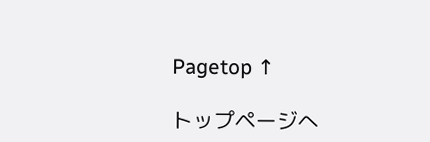Pagetop ↑

トップページへ